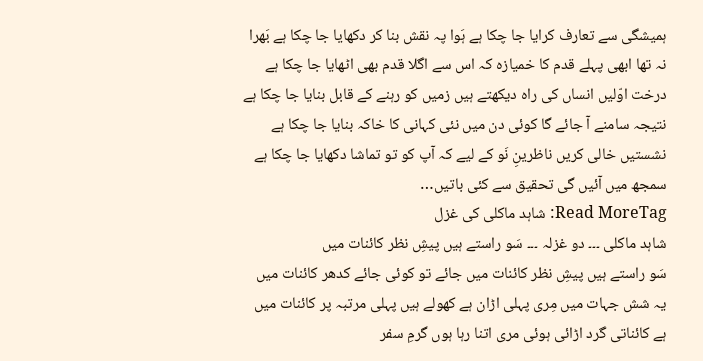ہمیشگی سے تعارف کرایا جا چکا ہے ہَوا پہ نقش بنا کر دکھایا جا چکا ہے بَھرا نہ تھا ابھی پہلے قدم کا خمیازہ کہ اس سے اگلا قدم بھی اٹھایا جا چکا ہے درخت اوّلیں انساں کی راہ دیکھتے ہیں زمیں کو رہنے کے قابل بنایا جا چکا ہے نتیجہ سامنے آ جائے گا کوئی دن میں نئی کہانی کا خاکہ بنایا جا چکا ہے نشستیں خالی کریں ناظرینِ نَو کے لیے کہ آپ کو تو تماشا دکھایا جا چکا ہے سمجھ میں آئیں گی تحقیق سے کئی باتیں…
Read MoreTag: شاہد ماکلی کی غزل
شاہد ماکلی ۔۔۔ دو غزلہ ۔۔۔ سَو راستے ہیں پیشِ نظر کائنات میں
سَو راستے ہیں پیشِ نظر کائنات میں جائے تو کوئی جائے کدھر کائنات میں یہ شش جہات میں مِری پہلی اڑان ہے کھولے ہیں پہلی مرتبہ پر کائنات میں ہے کائناتی گرد اڑائی ہوئی مری اتنا رہا ہوں گرمِ سفر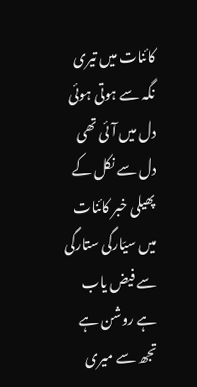کائنات میں تیری نگہ سے ہوتی ہوئی دل میں آئی تھی دل سے نکل کے پھیلی خبر کائنات میں سیّارگی ستارگی سے فیض یاب ہے روشن ہے تجھ سے میری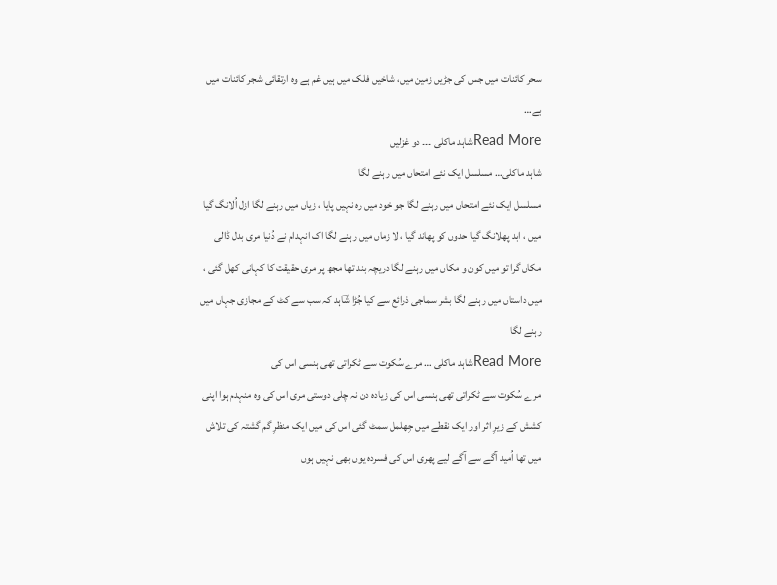سحر کائنات میں جس کی جڑیں زمین میں، شاخیں فلک میں ہیں غم ہے وہ ارتقائی شجر کائنات میں بے…
Read Moreشاہد ماکلی ۔۔۔ دو غزلیں
شاہد ماکلی… مسلسل ایک نئے امتحاں میں رہنے لگا
مسلسل ایک نئے امتحاں میں رہنے لگا جو خود میں رہ نہیں پایا ، زیاں میں رہنے لگا ازل اُلانگ گیا میں ، ابد پھلانگ گیا حدوں کو پھاند گیا ، لا زماں میں رہنے لگا اک انہدام نے دُنیا مری بدل ڈالی مکاں گرا تو میں کون و مکاں میں رہنے لگا دریچہ بند تھا مجھ پر مری حقیقت کا کہانی کھل گئی ، میں داستاں میں رہنے لگا بشر سماجی ذرائع سے کیا جُڑا شؔاہد کہ سب سے کٹ کے مجازی جہاں میں رہنے لگا
Read Moreشاہد ماکلی … مرے سُکوت سے ٹکراتی تھی ہنسی اس کی
مرے سُکوت سے ٹکراتی تھی ہنسی اس کی زیادہ دن نہ چلی دوستی مری اس کی وہ منہدم ہوا اپنی کشش کے زیرِ اثر اور ایک نقطے میں جِھلمل سمٹ گئی اس کی میں ایک منظرِ گم گشتہ کی تلاش میں تھا اُمید آگے سے آگے لیے پھری اس کی فسردہ یوں بھی نہیں ہوں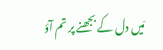مَیں دل کے بجھنے پر تم آؤ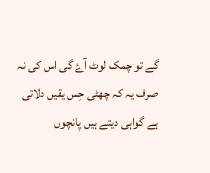گے تو چمک لوٹ آۓ گی اس کی نہ صرف یہ کہ چھٹی حِس یقیں دلاتی ہے گواہی دیتے ہیں پانچوں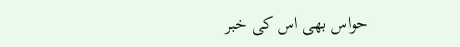حواس بھی اس کی خبر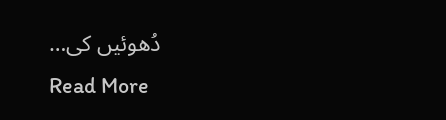دُھوئیں کی…
Read More